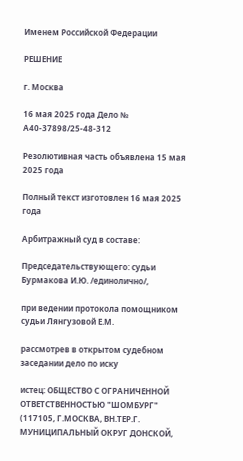Именем Российской Федерации

РЕШЕНИЕ

г. Москва

16 мая 2025 года Дело № А40-37898/25-48-312

Резолютивная часть объявлена 15 мая 2025 года

Полный текст изготовлен 16 мая 2025 года

Арбитражный суд в составе:

Председательствующего: судьи Бурмакова И.Ю. /единолично/,

при ведении протокола помощником судьи Лянгузовой Е.М.

рассмотрев в открытом судебном заседании дело по иску

истец: ОБЩЕСТВО С ОГРАНИЧЕННОЙ ОТВЕТСТВЕННОСТЬЮ "ШОМБУРГ" (117105, Г.МОСКВА, ВН.ТЕР.Г. МУНИЦИПАЛЬНЫЙ ОКРУГ ДОНСКОЙ,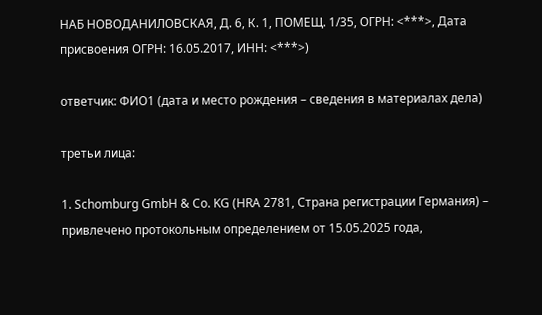НАБ НОВОДАНИЛОВСКАЯ, Д. 6, К. 1, ПОМЕЩ. 1/35, ОГРН: <***>, Дата присвоения ОГРН: 16.05.2017, ИНН: <***>)

ответчик: ФИО1 (дата и место рождения – сведения в материалах дела)

третьи лица:

1. Schomburg GmbH & Co. KG (HRA 2781, Страна регистрации Германия) – привлечено протокольным определением от 15.05.2025 года,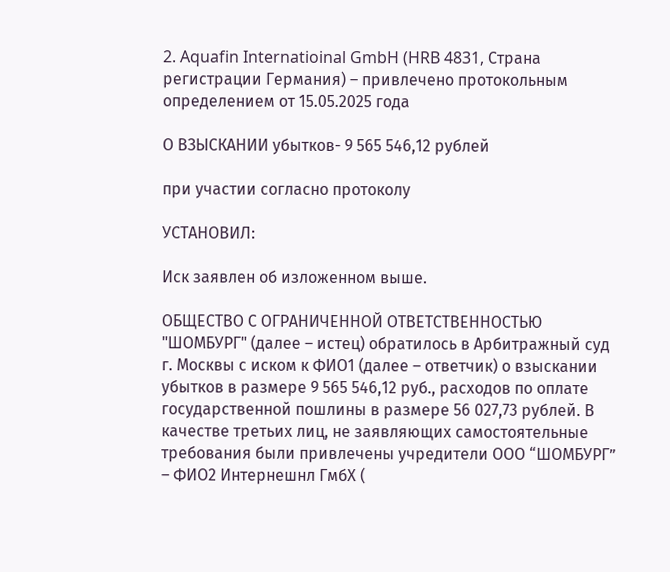2. Aquafin Internatioinal GmbH (HRB 4831, Страна регистрации Германия) – привлечено протокольным определением от 15.05.2025 года

О ВЗЫСКАНИИ убытков- 9 565 546,12 рублей

при участии согласно протоколу

УСТАНОВИЛ:

Иск заявлен об изложенном выше.

ОБЩЕСТВО С ОГРАНИЧЕННОЙ ОТВЕТСТВЕННОСТЬЮ "ШОМБУРГ" (далее – истец) обратилось в Арбитражный суд г. Москвы с иском к ФИО1 (далее – ответчик) о взыскании убытков в размере 9 565 546,12 руб., расходов по оплате государственной пошлины в размере 56 027,73 рублей. В качестве третьих лиц, не заявляющих самостоятельные требования были привлечены учредители ООО “ШОМБУРГ” – ФИО2 Интернешнл ГмбХ (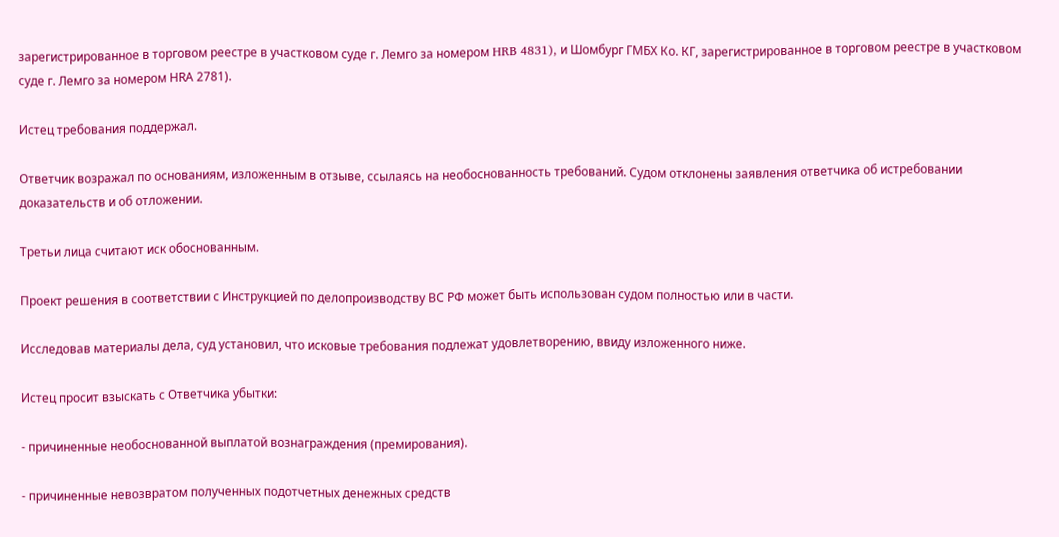зарегистрированное в торговом реестре в участковом суде г. Лемго за номером HRB 4831), и Шомбург ГМБХ Ко. КГ, зарегистрированное в торговом реестре в участковом суде г. Лемго за номером HRА 2781).

Истец требования поддержал.

Ответчик возражал по основаниям, изложенным в отзыве, ссылаясь на необоснованность требований. Судом отклонены заявления ответчика об истребовании доказательств и об отложении.

Третьи лица считают иск обоснованным.

Проект решения в соответствии с Инструкцией по делопроизводству ВС РФ может быть использован судом полностью или в части.

Исследовав материалы дела, суд установил, что исковые требования подлежат удовлетворению, ввиду изложенного ниже.

Истец просит взыскать с Ответчика убытки:

- причиненные необоснованной выплатой вознаграждения (премирования).

- причиненные невозвратом полученных подотчетных денежных средств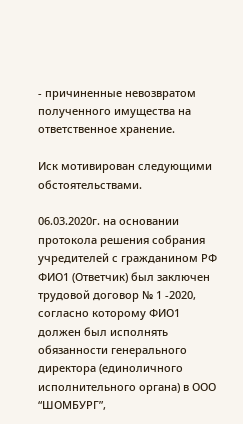- причиненные невозвратом полученного имущества на ответственное хранение.

Иск мотивирован следующими обстоятельствами.

06.03.2020г. на основании протокола решения собрания учредителей с гражданином РФ ФИО1 (Ответчик) был заключен трудовой договор № 1 -2020, согласно которому ФИО1 должен был исполнять обязанности генерального директора (единоличного исполнительного органа) в ООО “ШОМБУРГ”,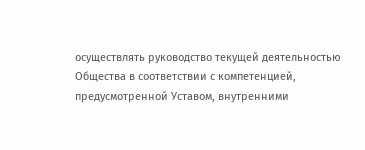осуществлять руководство текущей деятельностью Общества в соответствии с компетенцией, предусмотренной Уставом, внутренними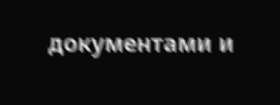документами и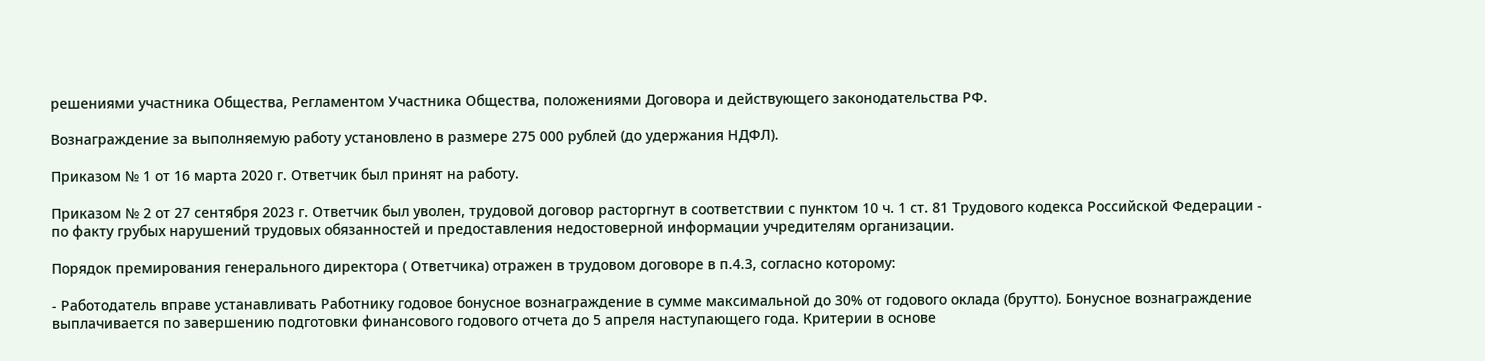решениями участника Общества, Регламентом Участника Общества, положениями Договора и действующего законодательства РФ.

Вознаграждение за выполняемую работу установлено в размере 275 000 рублей (до удержания НДФЛ).

Приказом № 1 от 16 марта 2020 г. Ответчик был принят на работу.

Приказом № 2 от 27 сентября 2023 г. Ответчик был уволен, трудовой договор расторгнут в соответствии с пунктом 10 ч. 1 ст. 81 Трудового кодекса Российской Федерации - по факту грубых нарушений трудовых обязанностей и предоставления недостоверной информации учредителям организации.

Порядок премирования генерального директора ( Ответчика) отражен в трудовом договоре в п.4.3, согласно которому:

- Работодатель вправе устанавливать Работнику годовое бонусное вознаграждение в сумме максимальной до 30% от годового оклада (брутто). Бонусное вознаграждение выплачивается по завершению подготовки финансового годового отчета до 5 апреля наступающего года. Критерии в основе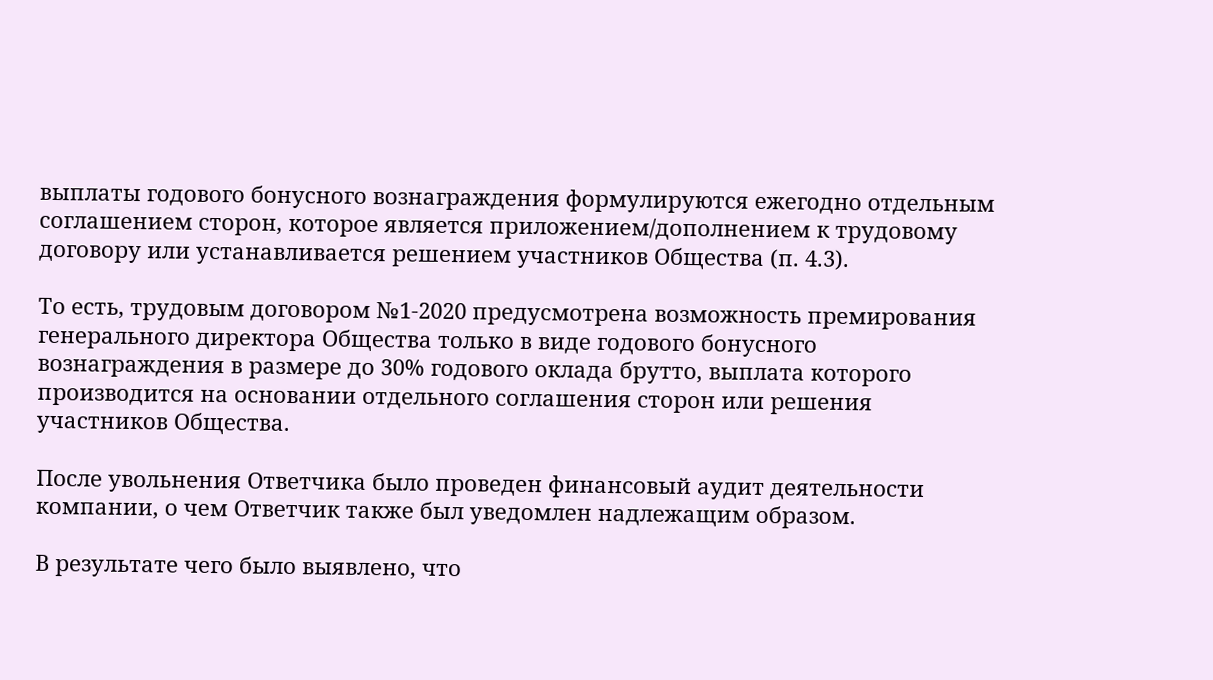выплаты годового бонусного вознаграждения формулируются ежегодно отдельным соглашением сторон, которое является приложением/дополнением к трудовому договору или устанавливается решением участников Общества (п. 4.3).

То есть, трудовым договором №1-2020 предусмотрена возможность премирования генерального директора Общества только в виде годового бонусного вознаграждения в размере до 30% годового оклада брутто, выплата которого производится на основании отдельного соглашения сторон или решения участников Общества.

После увольнения Ответчика было проведен финансовый аудит деятельности компании, о чем Ответчик также был уведомлен надлежащим образом.

В результате чего было выявлено, что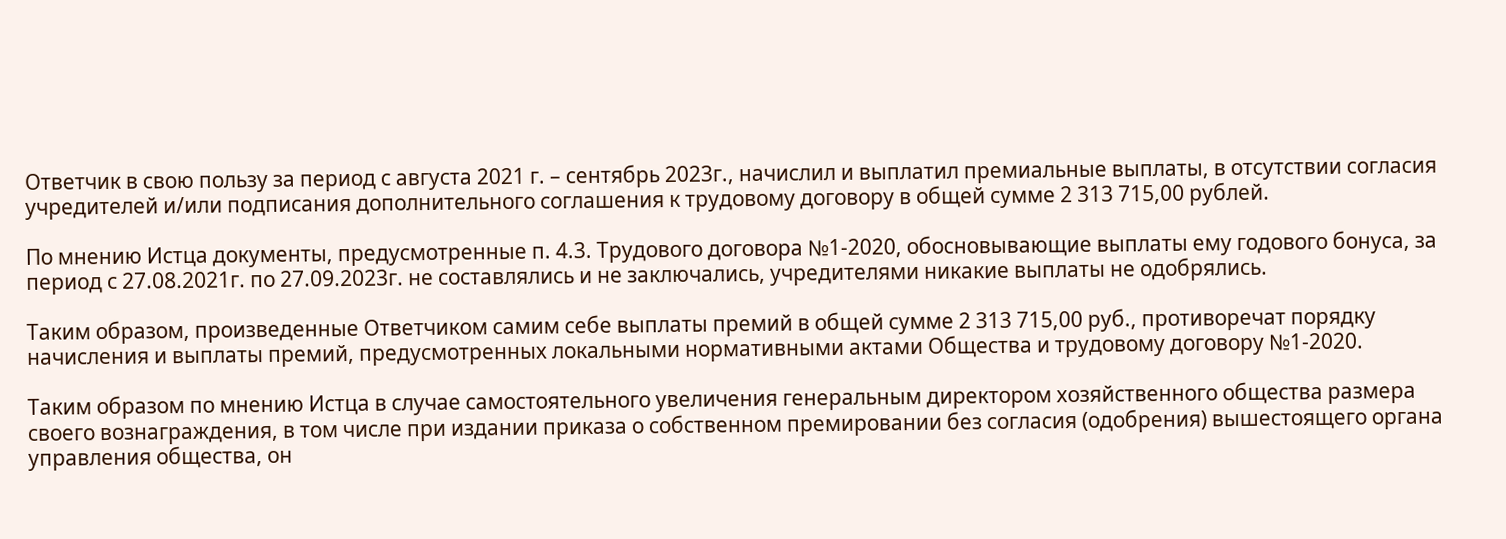Ответчик в свою пользу за период с августа 2021 г. – сентябрь 2023г., начислил и выплатил премиальные выплаты, в отсутствии согласия учредителей и/или подписания дополнительного соглашения к трудовому договору в общей сумме 2 313 715,00 рублей.

По мнению Истца документы, предусмотренные п. 4.3. Трудового договора №1-2020, обосновывающие выплаты ему годового бонуса, за период с 27.08.2021г. по 27.09.2023г. не составлялись и не заключались, учредителями никакие выплаты не одобрялись.

Таким образом, произведенные Ответчиком самим себе выплаты премий в общей сумме 2 313 715,00 руб., противоречат порядку начисления и выплаты премий, предусмотренных локальными нормативными актами Общества и трудовому договору №1-2020.

Таким образом по мнению Истца в случае самостоятельного увеличения генеральным директором хозяйственного общества размера своего вознаграждения, в том числе при издании приказа о собственном премировании без согласия (одобрения) вышестоящего органа управления общества, он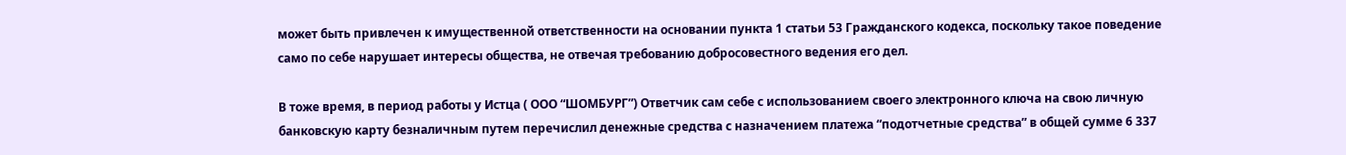может быть привлечен к имущественной ответственности на основании пункта 1 статьи 53 Гражданского кодекса, поскольку такое поведение само по себе нарушает интересы общества, не отвечая требованию добросовестного ведения его дел.

В тоже время, в период работы у Истца ( ООО “ШОМБУРГ”) Ответчик сам себе с использованием своего электронного ключа на свою личную банковскую карту безналичным путем перечислил денежные средства с назначением платежа “подотчетные средства” в общей сумме 6 337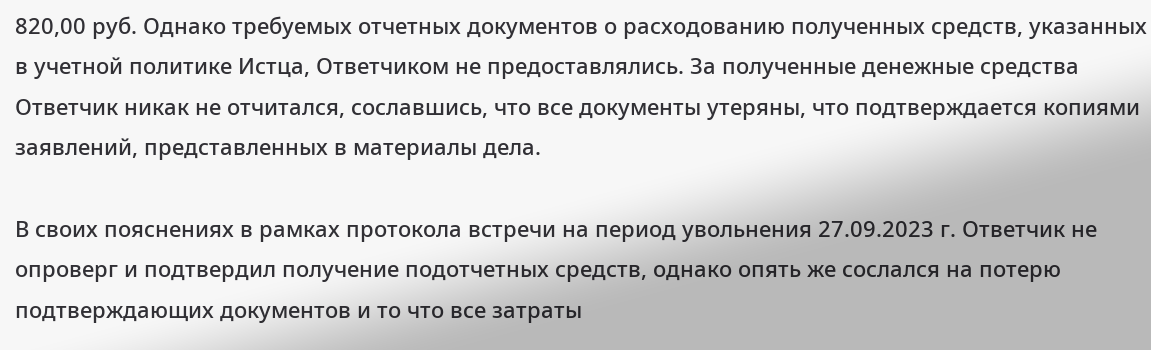820,00 руб. Однако требуемых отчетных документов о расходованию полученных средств, указанных в учетной политике Истца, Ответчиком не предоставлялись. За полученные денежные средства Ответчик никак не отчитался, сославшись, что все документы утеряны, что подтверждается копиями заявлений, представленных в материалы дела.

В своих пояснениях в рамках протокола встречи на период увольнения 27.09.2023 г. Ответчик не опроверг и подтвердил получение подотчетных средств, однако опять же сослался на потерю подтверждающих документов и то что все затраты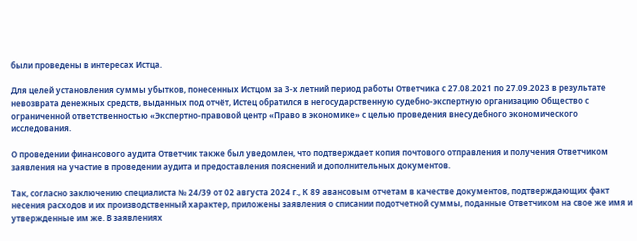были проведены в интересах Истца.

Для целей установления суммы убытков, понесенных Истцом за 3-х летний период работы Ответчика с 27.08.2021 по 27.09.2023 в результате невозврата денежных средств, выданных под отчёт, Истец обратился в негосударственную судебно-экспертную организацию Общество с ограниченной ответственностью «Экспертно-правовой центр «Право в экономике» с целью проведения внесудебного экономического исследования.

О проведении финансового аудита Ответчик также был уведомлен, что подтверждает копия почтового отправления и получения Ответчиком заявления на участие в проведении аудита и предоставления пояснений и дополнительных документов.

Так, согласно заключению специалиста № 24/39 от 02 августа 2024 г., К 89 авансовым отчетам в качестве документов, подтверждающих факт несения расходов и их производственный характер, приложены заявления о списании подотчетной суммы, поданные Ответчиком на свое же имя и утвержденные им же. В заявлениях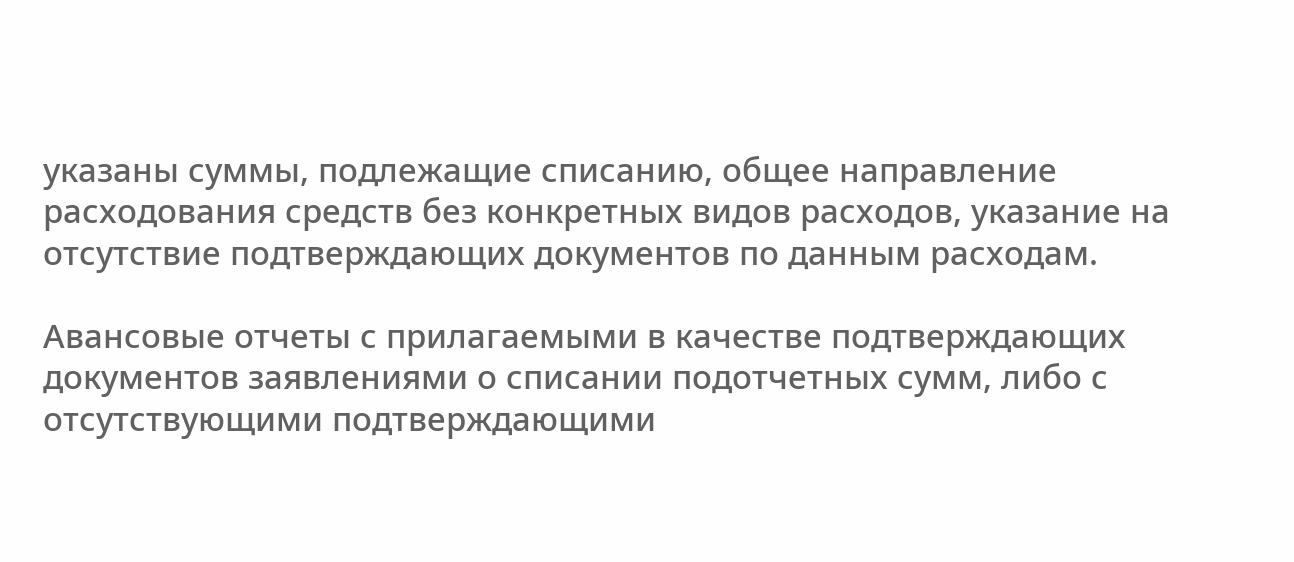указаны суммы, подлежащие списанию, общее направление расходования средств без конкретных видов расходов, указание на отсутствие подтверждающих документов по данным расходам.

Авансовые отчеты с прилагаемыми в качестве подтверждающих документов заявлениями о списании подотчетных сумм, либо с отсутствующими подтверждающими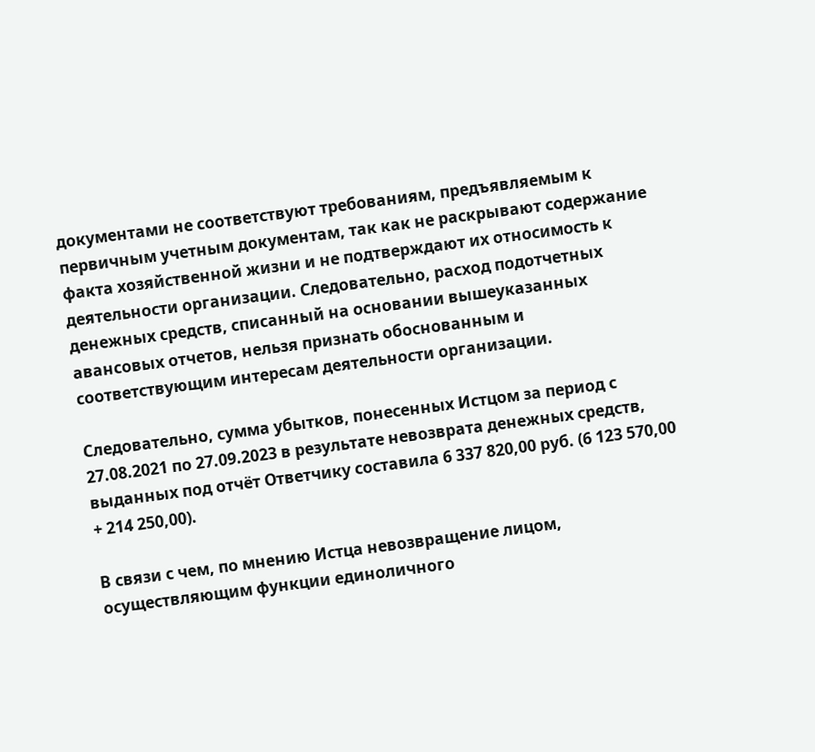документами не соответствуют требованиям, предъявляемым к первичным учетным документам, так как не раскрывают содержание факта хозяйственной жизни и не подтверждают их относимость к деятельности организации. Следовательно, расход подотчетных денежных средств, списанный на основании вышеуказанных авансовых отчетов, нельзя признать обоснованным и соответствующим интересам деятельности организации.

Следовательно, сумма убытков, понесенных Истцом за период с 27.08.2021 по 27.09.2023 в результате невозврата денежных средств, выданных под отчёт Ответчику составила 6 337 820,00 руб. (6 123 570,00 + 214 250,00).

В связи с чем, по мнению Истца невозвращение лицом, осуществляющим функции единоличного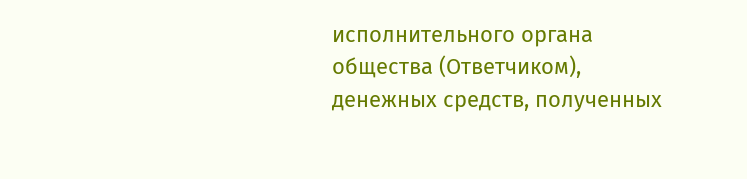исполнительного органа общества (Ответчиком), денежных средств, полученных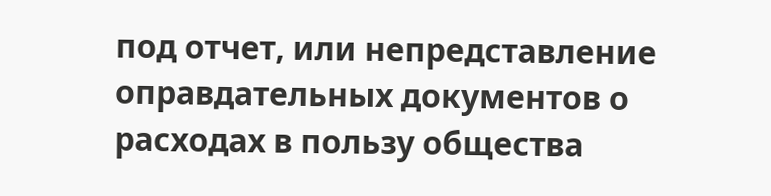под отчет, или непредставление оправдательных документов о расходах в пользу общества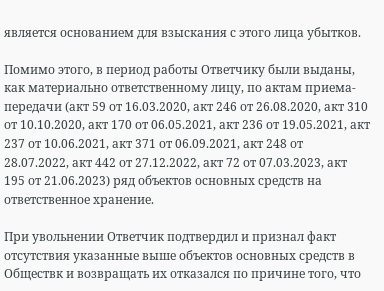является основанием для взыскания с этого лица убытков.

Помимо этого, в период работы Ответчику были выданы, как материально ответственному лицу, по актам приема-передачи (акт 59 от 16.03.2020, акт 246 от 26.08.2020, акт 310 от 10.10.2020, акт 170 от 06.05.2021, акт 236 от 19.05.2021, акт 237 от 10.06.2021, акт 371 от 06.09.2021, акт 248 от 28.07.2022, акт 442 от 27.12.2022, акт 72 от 07.03.2023, акт 195 от 21.06.2023) ряд объектов основных средств на ответственное хранение.

При увольнении Ответчик подтвердил и признал факт отсутствия указанные выше объектов основных средств в Обществк и возвращать их отказался по причине того, что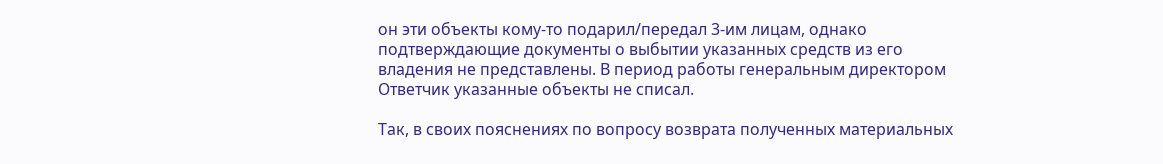он эти объекты кому-то подарил/передал 3-им лицам, однако подтверждающие документы о выбытии указанных средств из его владения не представлены. В период работы генеральным директором Ответчик указанные объекты не списал.

Так, в своих пояснениях по вопросу возврата полученных материальных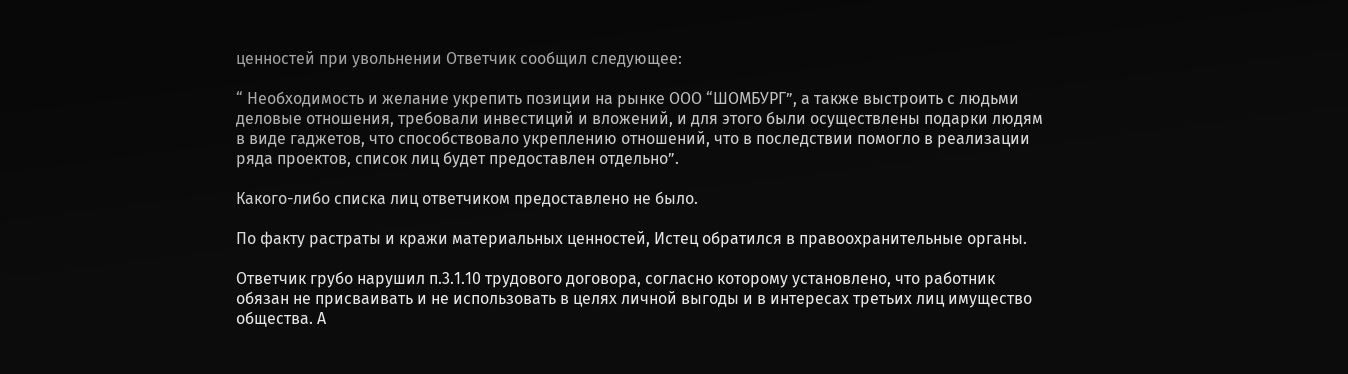ценностей при увольнении Ответчик сообщил следующее:

“ Необходимость и желание укрепить позиции на рынке ООО “ШОМБУРГ”, а также выстроить с людьми деловые отношения, требовали инвестиций и вложений, и для этого были осуществлены подарки людям в виде гаджетов, что способствовало укреплению отношений, что в последствии помогло в реализации ряда проектов, список лиц будет предоставлен отдельно”.

Какого-либо списка лиц ответчиком предоставлено не было.

По факту растраты и кражи материальных ценностей, Истец обратился в правоохранительные органы.

Ответчик грубо нарушил п.3.1.10 трудового договора, согласно которому установлено, что работник обязан не присваивать и не использовать в целях личной выгоды и в интересах третьих лиц имущество общества. А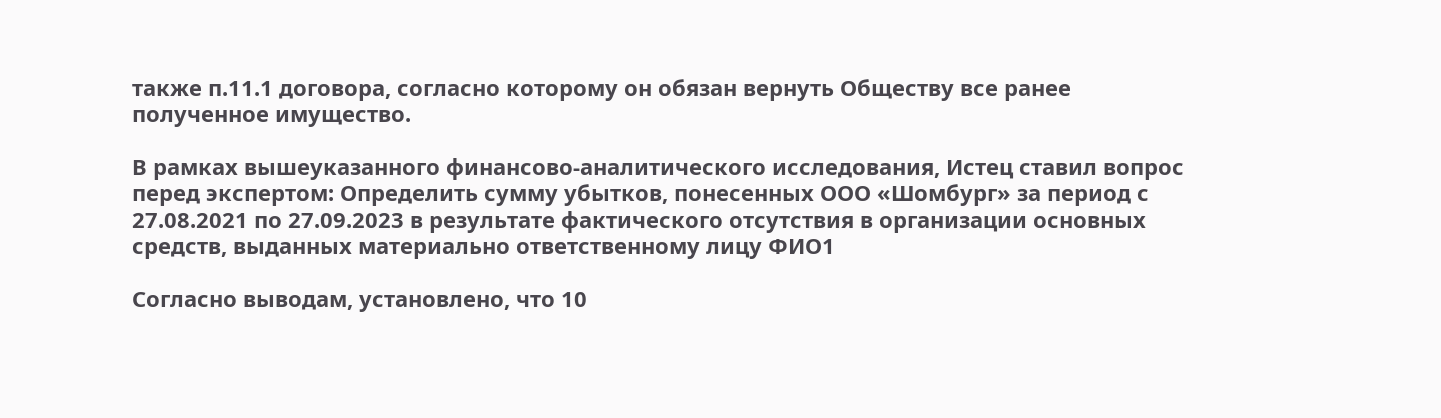также п.11.1 договора, согласно которому он обязан вернуть Обществу все ранее полученное имущество.

В рамках вышеуказанного финансово-аналитического исследования, Истец ставил вопрос перед экспертом: Определить сумму убытков, понесенных ООО «Шомбург» за период с 27.08.2021 по 27.09.2023 в результате фактического отсутствия в организации основных средств, выданных материально ответственному лицу ФИО1

Согласно выводам, установлено, что 10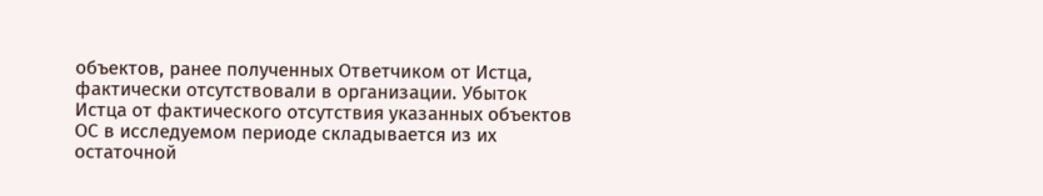объектов, ранее полученных Ответчиком от Истца, фактически отсутствовали в организации. Убыток Истца от фактического отсутствия указанных объектов ОС в исследуемом периоде складывается из их остаточной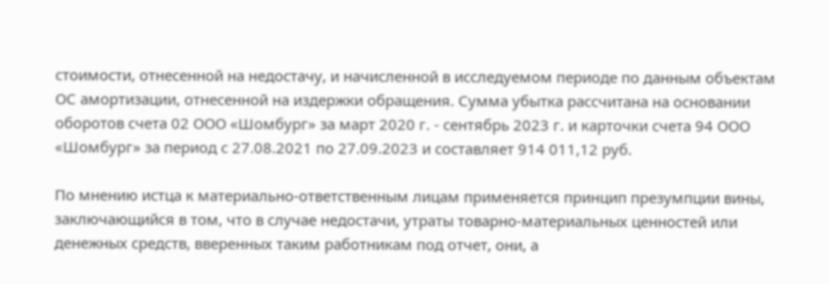стоимости, отнесенной на недостачу, и начисленной в исследуемом периоде по данным объектам ОС амортизации, отнесенной на издержки обращения. Сумма убытка рассчитана на основании оборотов счета 02 ООО «Шомбург» за март 2020 г. - сентябрь 2023 г. и карточки счета 94 ООО «Шомбург» за период с 27.08.2021 по 27.09.2023 и составляет 914 011,12 руб.

По мнению истца к материально-ответственным лицам применяется принцип презумпции вины, заключающийся в том, что в случае недостачи, утраты товарно-материальных ценностей или денежных средств, вверенных таким работникам под отчет, они, а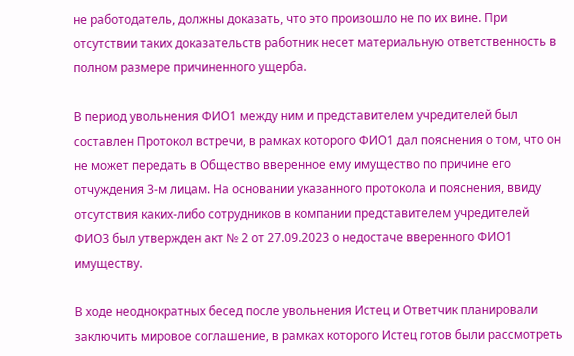не работодатель, должны доказать, что это произошло не по их вине. При отсутствии таких доказательств работник несет материальную ответственность в полном размере причиненного ущерба.

В период увольнения ФИО1 между ним и представителем учредителей был составлен Протокол встречи, в рамках которого ФИО1 дал пояснения о том, что он не может передать в Общество вверенное ему имущество по причине его отчуждения 3-м лицам. На основании указанного протокола и пояснения, ввиду отсутствия каких-либо сотрудников в компании представителем учредителей ФИО3 был утвержден акт № 2 от 27.09.2023 о недостаче вверенного ФИО1 имуществу.

В ходе неоднократных бесед после увольнения Истец и Ответчик планировали заключить мировое соглашение, в рамках которого Истец готов были рассмотреть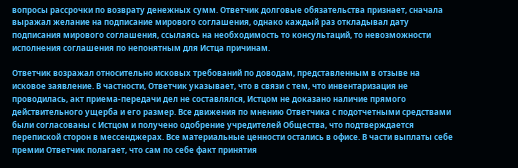вопросы рассрочки по возврату денежных сумм. Ответчик долговые обязательства признает, сначала выражал желание на подписание мирового соглашения, однако каждый раз откладывал дату подписания мирового соглашения, ссылаясь на необходимость то консультаций, то невозможности исполнения соглашения по непонятным для Истца причинам.

Ответчик возражал относительно исковых требований по доводам, представленным в отзыве на исковое заявление. В частности, Ответчик указывает, что в связи с тем, что инвентаризация не проводилась, акт приема-передачи дел не составлялся, Истцом не доказано наличие прямого действительного ущерба и его размер. Все движения по мнению Ответчика с подотчетными средствами были согласованы с Истцом и получено одобрение учредителей Общества, что подтверждается перепиской сторон в мессенджерах. Все материальные ценности остались в офисе. В части выплаты себе премии Ответчик полагает, что сам по себе факт принятия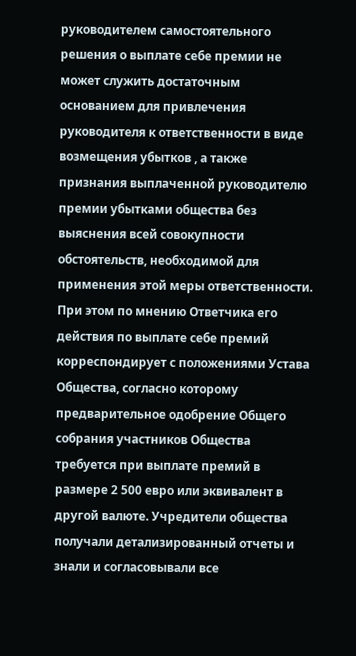руководителем самостоятельного решения о выплате себе премии не может служить достаточным основанием для привлечения руководителя к ответственности в виде возмещения убытков , а также признания выплаченной руководителю премии убытками общества без выяснения всей совокупности обстоятельств, необходимой для применения этой меры ответственности. При этом по мнению Ответчика его действия по выплате себе премий корреспондирует с положениями Устава Общества, согласно которому предварительное одобрение Общего собрания участников Общества требуется при выплате премий в размере 2 500 евро или эквивалент в другой валюте. Учредители общества получали детализированный отчеты и знали и согласовывали все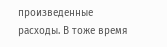произведенные расходы. В тоже время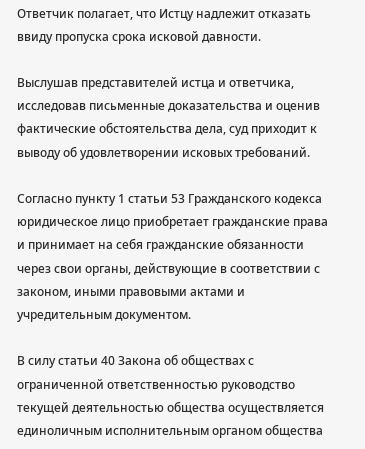Ответчик полагает, что Истцу надлежит отказать ввиду пропуска срока исковой давности.

Выслушав представителей истца и ответчика, исследовав письменные доказательства и оценив фактические обстоятельства дела, суд приходит к выводу об удовлетворении исковых требований.

Согласно пункту 1 статьи 53 Гражданского кодекса юридическое лицо приобретает гражданские права и принимает на себя гражданские обязанности через свои органы, действующие в соответствии с законом, иными правовыми актами и учредительным документом.

В силу статьи 40 Закона об обществах с ограниченной ответственностью руководство текущей деятельностью общества осуществляется единоличным исполнительным органом общества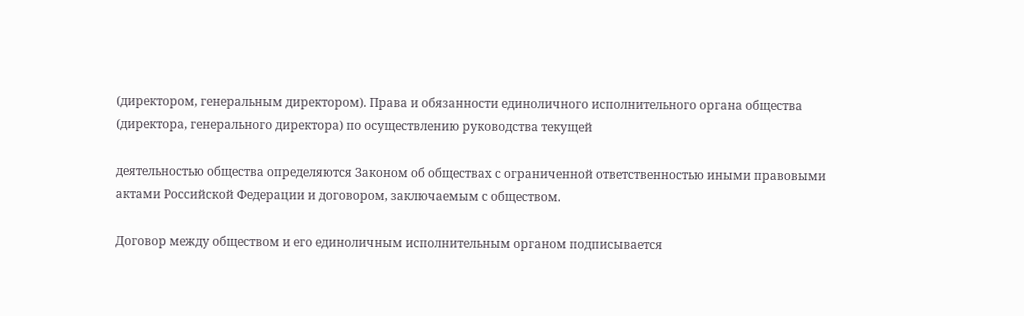(директором, генеральным директором). Права и обязанности единоличного исполнительного органа общества (директора, генерального директора) по осуществлению руководства текущей

деятельностью общества определяются Законом об обществах с ограниченной ответственностью иными правовыми актами Российской Федерации и договором, заключаемым с обществом.

Договор между обществом и его единоличным исполнительным органом подписывается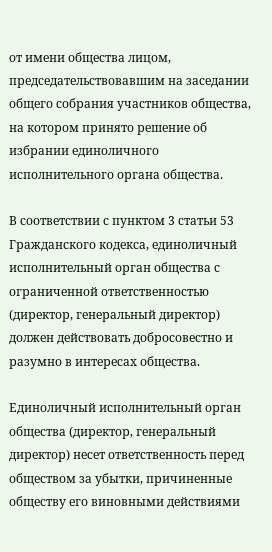от имени общества лицом, председательствовавшим на заседании общего собрания участников общества, на котором принято решение об избрании единоличного исполнительного органа общества.

В соответствии с пунктом 3 статьи 53 Гражданского кодекса, единоличный исполнительный орган общества с ограниченной ответственностью (директор, генеральный директор) должен действовать добросовестно и разумно в интересах общества.

Единоличный исполнительный орган общества (директор, генеральный директор) несет ответственность перед обществом за убытки, причиненные обществу его виновными действиями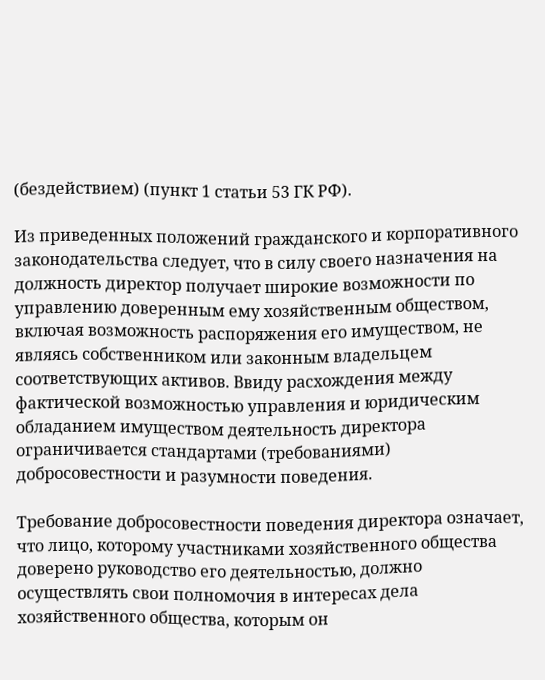(бездействием) (пункт 1 статьи 53 ГК РФ).

Из приведенных положений гражданского и корпоративного законодательства следует, что в силу своего назначения на должность директор получает широкие возможности по управлению доверенным ему хозяйственным обществом, включая возможность распоряжения его имуществом, не являясь собственником или законным владельцем соответствующих активов. Ввиду расхождения между фактической возможностью управления и юридическим обладанием имуществом деятельность директора ограничивается стандартами (требованиями) добросовестности и разумности поведения.

Требование добросовестности поведения директора означает, что лицо, которому участниками хозяйственного общества доверено руководство его деятельностью, должно осуществлять свои полномочия в интересах дела хозяйственного общества, которым он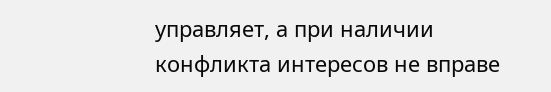управляет, а при наличии конфликта интересов не вправе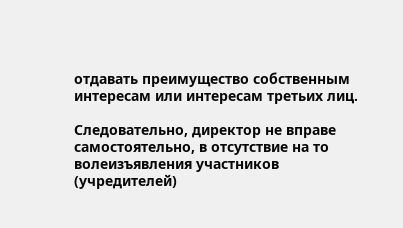отдавать преимущество собственным интересам или интересам третьих лиц.

Следовательно, директор не вправе самостоятельно, в отсутствие на то волеизъявления участников (учредителей)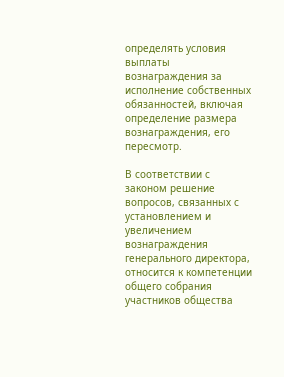определять условия выплаты вознаграждения за исполнение собственных обязанностей, включая определение размера вознаграждения, его пересмотр.

В соответствии с законом решение вопросов, связанных с установлением и увеличением вознаграждения генерального директора, относится к компетенции общего собрания участников общества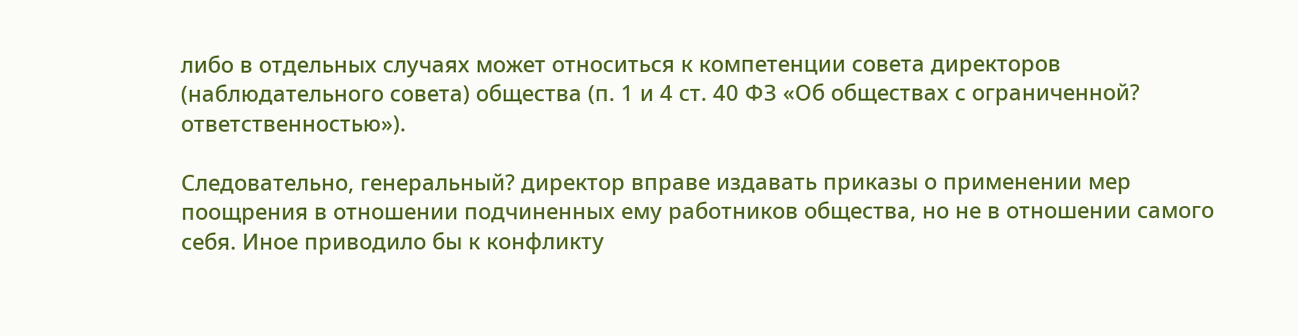либо в отдельных случаях может относиться к компетенции совета директоров (наблюдательного совета) общества (п. 1 и 4 ст. 40 ФЗ «Об обществах с ограниченной? ответственностью»).

Следовательно, генеральный? директор вправе издавать приказы о применении мер поощрения в отношении подчиненных ему работников общества, но не в отношении самого себя. Иное приводило бы к конфликту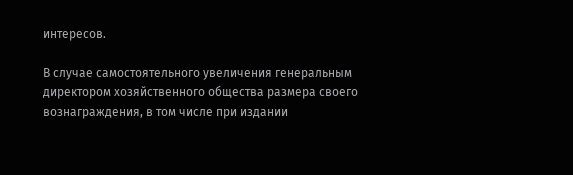интересов.

В случае самостоятельного увеличения генеральным директором хозяйственного общества размера своего вознаграждения, в том числе при издании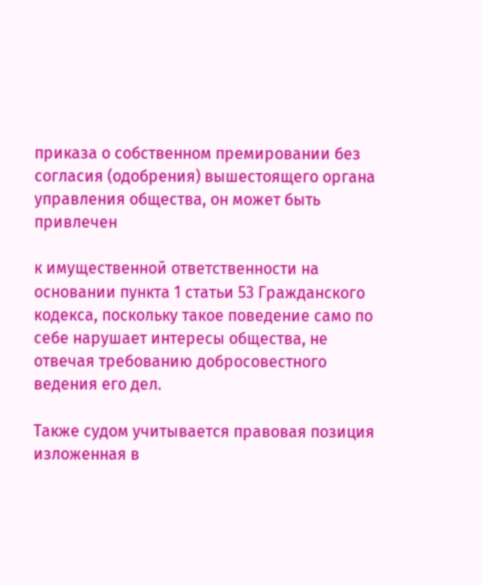приказа о собственном премировании без согласия (одобрения) вышестоящего органа управления общества, он может быть привлечен

к имущественной ответственности на основании пункта 1 статьи 53 Гражданского кодекса, поскольку такое поведение само по себе нарушает интересы общества, не отвечая требованию добросовестного ведения его дел.

Также судом учитывается правовая позиция изложенная в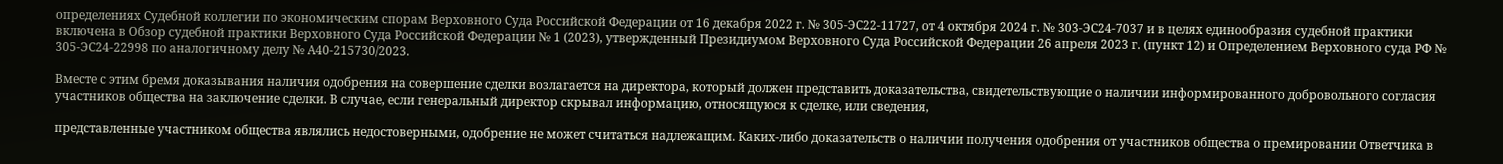определениях Судебной коллегии по экономическим спорам Верховного Суда Российской Федерации от 16 декабря 2022 г. № 305-ЭС22-11727, от 4 октября 2024 г. № 303-ЭС24-7037 и в целях единообразия судебной практики включена в Обзор судебной практики Верховного Суда Российской Федерации № 1 (2023), утвержденный Президиумом Верховного Суда Российской Федерации 26 апреля 2023 г. (пункт 12) и Определением Верховного суда РФ № 305-ЭС24-22998 по аналогичному делу № А40-215730/2023.

Вместе с этим бремя доказывания наличия одобрения на совершение сделки возлагается на директора, который должен представить доказательства, свидетельствующие о наличии информированного добровольного согласия участников общества на заключение сделки. В случае, если генеральный директор скрывал информацию, относящуюся к сделке, или сведения,

представленные участником общества являлись недостоверными, одобрение не может считаться надлежащим. Каких-либо доказательств о наличии получения одобрения от участников общества о премировании Ответчика в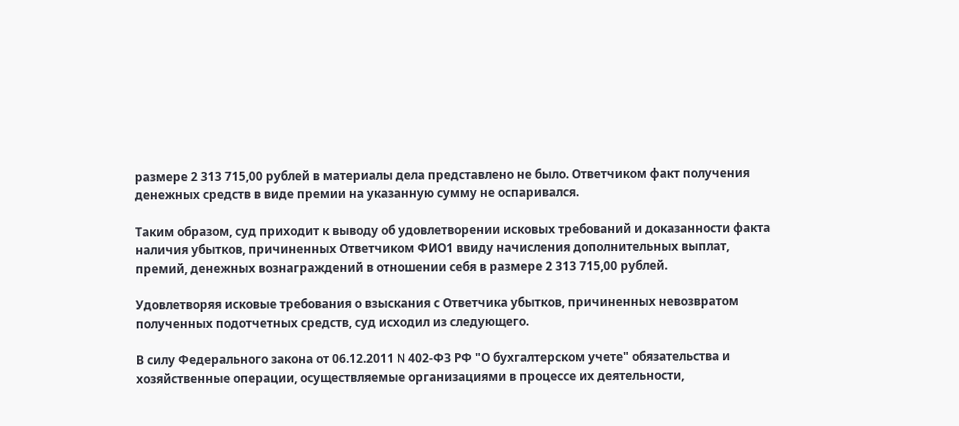размере 2 313 715,00 рублей в материалы дела представлено не было. Ответчиком факт получения денежных средств в виде премии на указанную сумму не оспаривался.

Таким образом, суд приходит к выводу об удовлетворении исковых требований и доказанности факта наличия убытков, причиненных Ответчиком ФИО1 ввиду начисления дополнительных выплат, премий, денежных вознаграждений в отношении себя в размере 2 313 715,00 рублей.

Удовлетворяя исковые требования о взыскания с Ответчика убытков, причиненных невозвратом полученных подотчетных средств, суд исходил из следующего.

В силу Федерального закона от 06.12.2011 N 402-ФЗ РФ "О бухгалтерском учете" обязательства и хозяйственные операции, осуществляемые организациями в процессе их деятельности,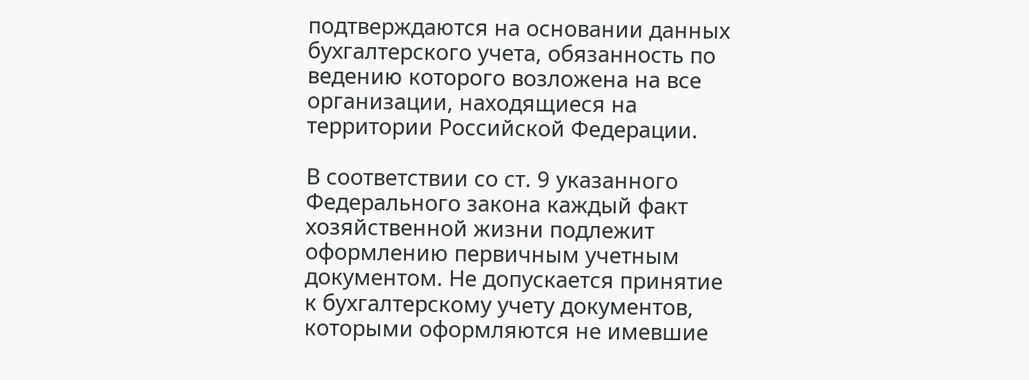подтверждаются на основании данных бухгалтерского учета, обязанность по ведению которого возложена на все организации, находящиеся на территории Российской Федерации.

В соответствии со ст. 9 указанного Федерального закона каждый факт хозяйственной жизни подлежит оформлению первичным учетным документом. Не допускается принятие к бухгалтерскому учету документов, которыми оформляются не имевшие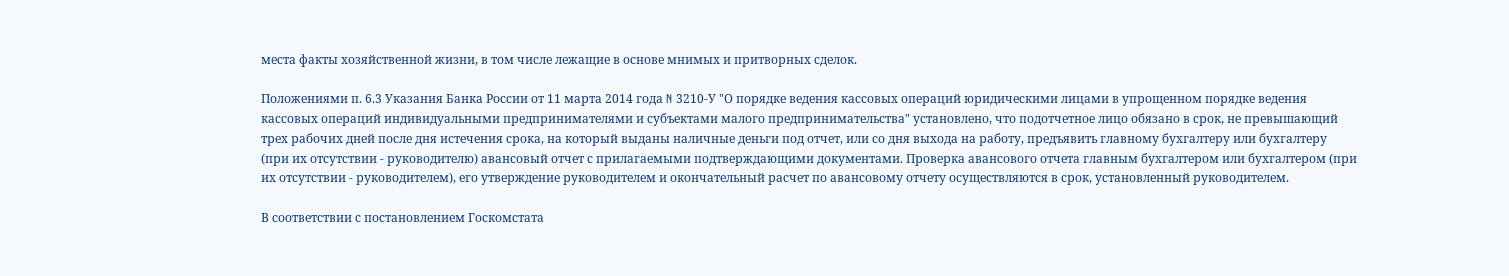места факты хозяйственной жизни, в том числе лежащие в основе мнимых и притворных сделок.

Положениями п. 6.3 Указания Банка России от 11 марта 2014 года N 3210-У "О порядке ведения кассовых операций юридическими лицами в упрощенном порядке ведения кассовых операций индивидуальными предпринимателями и субъектами малого предпринимательства" установлено, что подотчетное лицо обязано в срок, не превышающий трех рабочих дней после дня истечения срока, на который выданы наличные деньги под отчет, или со дня выхода на работу, предъявить главному бухгалтеру или бухгалтеру (при их отсутствии - руководителю) авансовый отчет с прилагаемыми подтверждающими документами. Проверка авансового отчета главным бухгалтером или бухгалтером (при их отсутствии - руководителем), его утверждение руководителем и окончательный расчет по авансовому отчету осуществляются в срок, установленный руководителем.

В соответствии с постановлением Госкомстата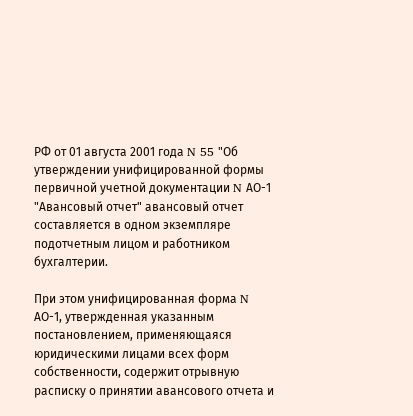РФ от 01 августа 2001 года N 55 "Об утверждении унифицированной формы первичной учетной документации N АО-1 "Авансовый отчет" авансовый отчет составляется в одном экземпляре подотчетным лицом и работником бухгалтерии.

При этом унифицированная форма N АО-1, утвержденная указанным постановлением, применяющаяся юридическими лицами всех форм собственности, содержит отрывную расписку о принятии авансового отчета и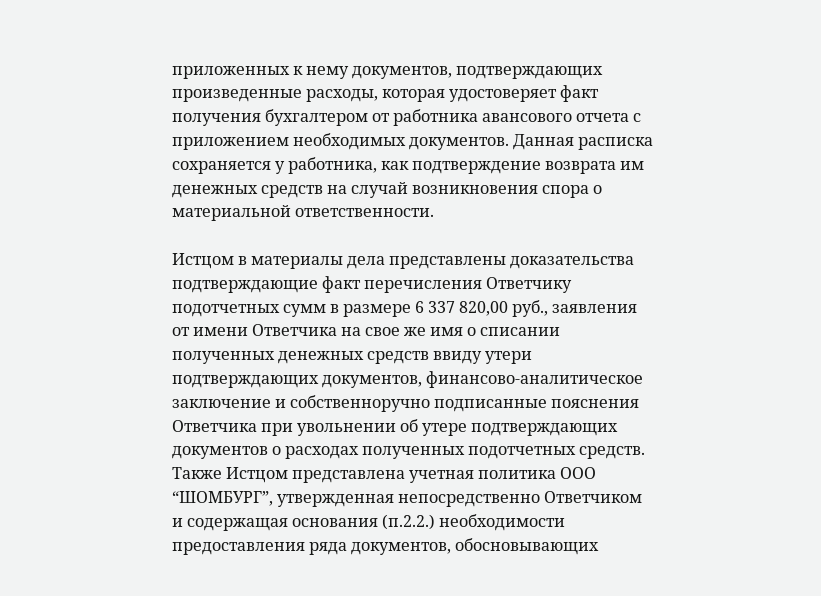приложенных к нему документов, подтверждающих произведенные расходы, которая удостоверяет факт получения бухгалтером от работника авансового отчета с приложением необходимых документов. Данная расписка сохраняется у работника, как подтверждение возврата им денежных средств на случай возникновения спора о материальной ответственности.

Истцом в материалы дела представлены доказательства подтверждающие факт перечисления Ответчику подотчетных сумм в размере 6 337 820,00 руб., заявления от имени Ответчика на свое же имя о списании полученных денежных средств ввиду утери подтверждающих документов, финансово-аналитическое заключение и собственноручно подписанные пояснения Ответчика при увольнении об утере подтверждающих документов о расходах полученных подотчетных средств. Также Истцом представлена учетная политика ООО “ШОМБУРГ”, утвержденная непосредственно Ответчиком и содержащая основания (п.2.2.) необходимости предоставления ряда документов, обосновывающих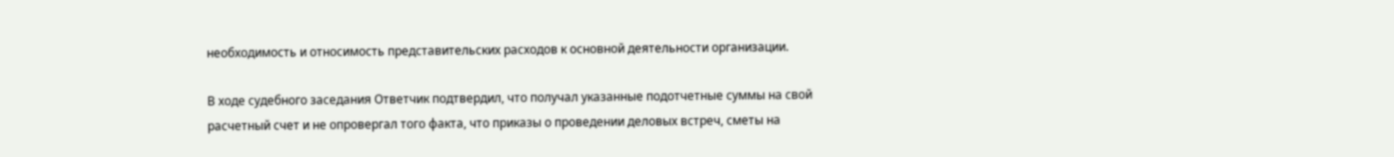необходимость и относимость представительских расходов к основной деятельности организации.

В ходе судебного заседания Ответчик подтвердил, что получал указанные подотчетные суммы на свой расчетный счет и не опровергал того факта, что приказы о проведении деловых встреч, сметы на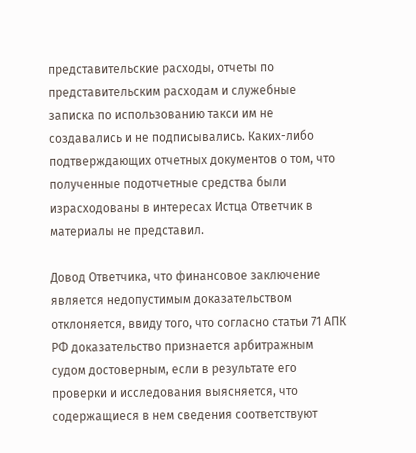представительские расходы, отчеты по представительским расходам и служебные записка по использованию такси им не создавались и не подписывались. Каких-либо подтверждающих отчетных документов о том, что полученные подотчетные средства были израсходованы в интересах Истца Ответчик в материалы не представил.

Довод Ответчика, что финансовое заключение является недопустимым доказательством отклоняется, ввиду того, что согласно статьи 71 АПК РФ доказательство признается арбитражным судом достоверным, если в результате его проверки и исследования выясняется, что содержащиеся в нем сведения соответствуют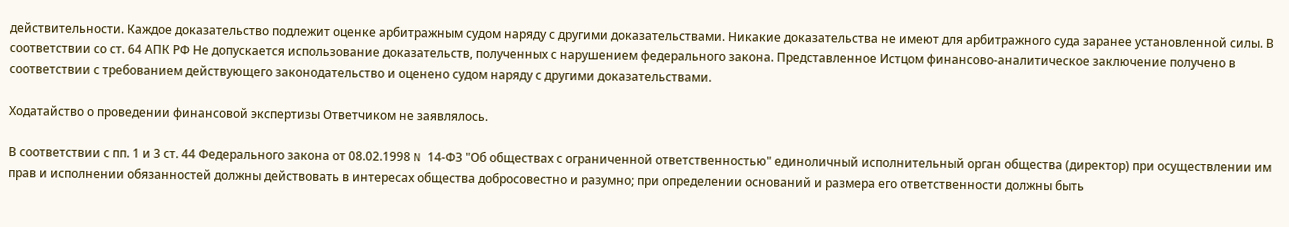действительности. Каждое доказательство подлежит оценке арбитражным судом наряду с другими доказательствами. Никакие доказательства не имеют для арбитражного суда заранее установленной силы. В соответствии со ст. 64 АПК РФ Не допускается использование доказательств, полученных с нарушением федерального закона. Представленное Истцом финансово-аналитическое заключение получено в соответствии с требованием действующего законодательство и оценено судом наряду с другими доказательствами.

Ходатайство о проведении финансовой экспертизы Ответчиком не заявлялось.

В соответствии с пп. 1 и 3 ст. 44 Федерального закона от 08.02.1998 N 14-ФЗ "Об обществах с ограниченной ответственностью" единоличный исполнительный орган общества (директор) при осуществлении им прав и исполнении обязанностей должны действовать в интересах общества добросовестно и разумно; при определении оснований и размера его ответственности должны быть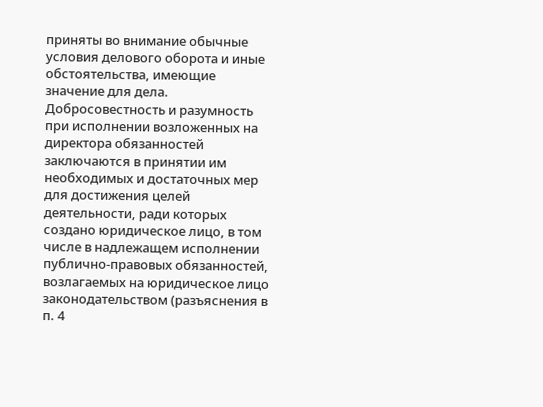приняты во внимание обычные условия делового оборота и иные обстоятельства, имеющие значение для дела. Добросовестность и разумность при исполнении возложенных на директора обязанностей заключаются в принятии им необходимых и достаточных мер для достижения целей деятельности, ради которых создано юридическое лицо, в том числе в надлежащем исполнении публично-правовых обязанностей, возлагаемых на юридическое лицо законодательством (разъяснения в п. 4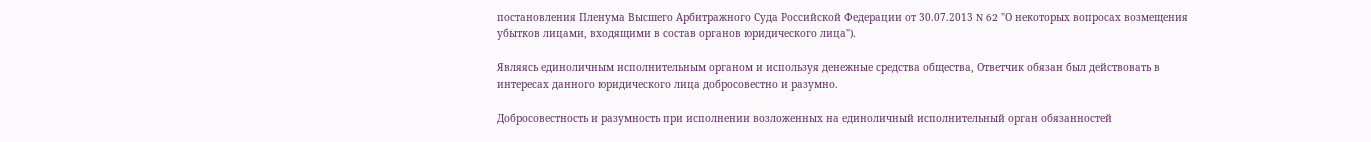постановления Пленума Высшего Арбитражного Суда Российской Федерации от 30.07.2013 N 62 "О некоторых вопросах возмещения убытков лицами, входящими в состав органов юридического лица").

Являясь единоличным исполнительным органом и используя денежные средства общества, Ответчик обязан был действовать в интересах данного юридического лица добросовестно и разумно.

Добросовестность и разумность при исполнении возложенных на единоличный исполнительный орган обязанностей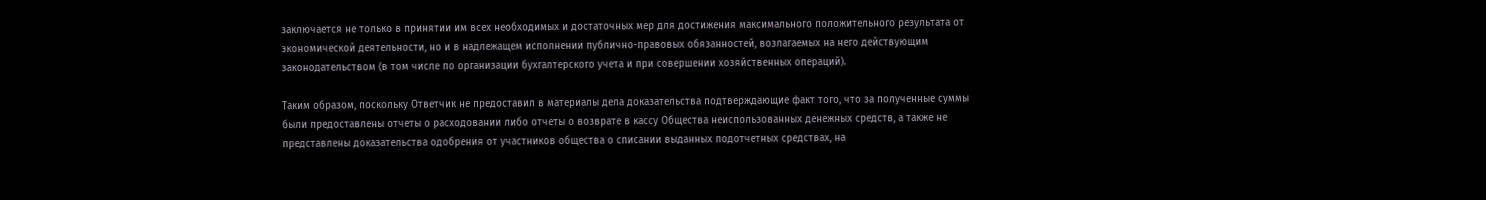заключается не только в принятии им всех необходимых и достаточных мер для достижения максимального положительного результата от экономической деятельности, но и в надлежащем исполнении публично-правовых обязанностей, возлагаемых на него действующим законодательством (в том числе по организации бухгалтерского учета и при совершении хозяйственных операций).

Таким образом, поскольку Ответчик не предоставил в материалы дела доказательства подтверждающие факт того, что за полученные суммы были предоставлены отчеты о расходовании либо отчеты о возврате в кассу Общества неиспользованных денежных средств, а также не представлены доказательства одобрения от участников общества о списании выданных подотчетных средствах, на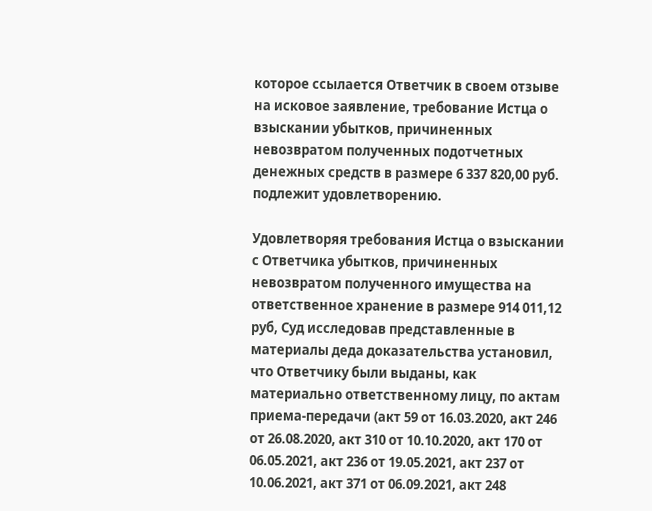которое ссылается Ответчик в своем отзыве на исковое заявление, требование Истца о взыскании убытков, причиненных невозвратом полученных подотчетных денежных средств в размере 6 337 820,00 руб. подлежит удовлетворению.

Удовлетворяя требования Истца о взыскании с Ответчика убытков, причиненных невозвратом полученного имущества на ответственное хранение в размере 914 011,12 руб, Суд исследовав представленные в материалы деда доказательства установил, что Ответчику были выданы, как материально ответственному лицу, по актам приема-передачи (акт 59 от 16.03.2020, акт 246 от 26.08.2020, акт 310 от 10.10.2020, акт 170 от 06.05.2021, акт 236 от 19.05.2021, акт 237 от 10.06.2021, акт 371 от 06.09.2021, акт 248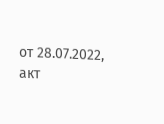от 28.07.2022, акт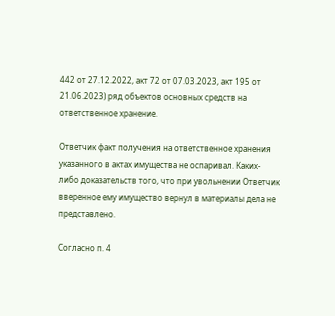442 от 27.12.2022, акт 72 от 07.03.2023, акт 195 от 21.06.2023) ряд объектов основных средств на ответственное хранение.

Ответчик факт получения на ответственное хранения указанного в актах имущества не оспаривал. Каких-либо доказательств того, что при увольнении Ответчик вверенное ему имущество вернул в материалы дела не представлено.

Согласно п. 4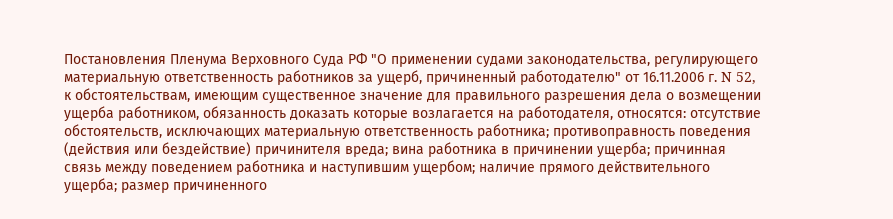Постановления Пленума Верховного Суда РФ "О применении судами законодательства, регулирующего материальную ответственность работников за ущерб, причиненный работодателю" от 16.11.2006 г. N 52, к обстоятельствам, имеющим существенное значение для правильного разрешения дела о возмещении ущерба работником, обязанность доказать которые возлагается на работодателя, относятся: отсутствие обстоятельств, исключающих материальную ответственность работника; противоправность поведения (действия или бездействие) причинителя вреда; вина работника в причинении ущерба; причинная связь между поведением работника и наступившим ущербом; наличие прямого действительного ущерба; размер причиненного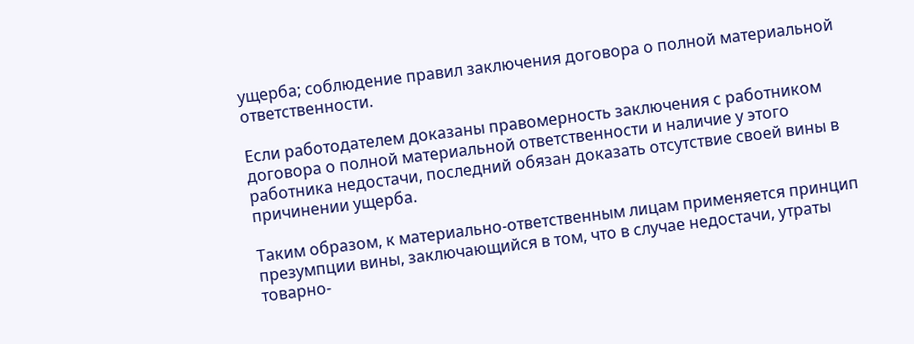ущерба; соблюдение правил заключения договора о полной материальной ответственности.

Если работодателем доказаны правомерность заключения с работником договора о полной материальной ответственности и наличие у этого работника недостачи, последний обязан доказать отсутствие своей вины в причинении ущерба.

Таким образом, к материально-ответственным лицам применяется принцип презумпции вины, заключающийся в том, что в случае недостачи, утраты товарно-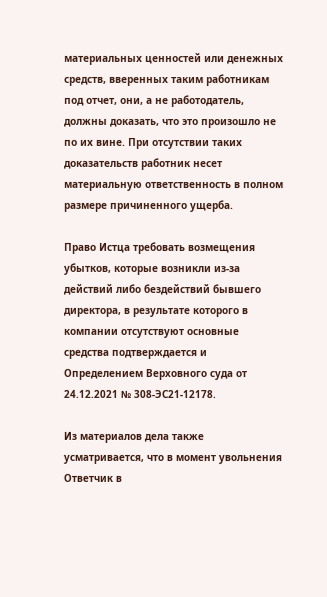материальных ценностей или денежных средств, вверенных таким работникам под отчет, они, а не работодатель, должны доказать, что это произошло не по их вине. При отсутствии таких доказательств работник несет материальную ответственность в полном размере причиненного ущерба.

Право Истца требовать возмещения убытков, которые возникли из-за действий либо бездействий бывшего директора, в результате которого в компании отсутствуют основные средства подтверждается и Определением Верховного суда от 24.12.2021 № 308-ЭС21-12178.

Из материалов дела также усматривается, что в момент увольнения Ответчик в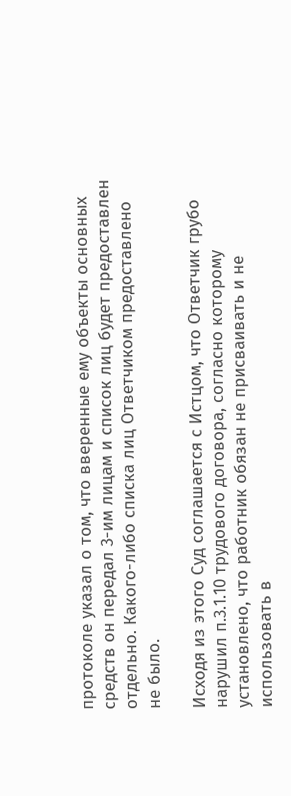протоколе указал о том, что вверенные ему объекты основных средств он передал 3-им лицам и список лиц будет предоставлен отдельно. Какого-либо списка лиц Ответчиком предоставлено не было.

Исходя из этого Суд соглашается с Истцом, что Ответчик грубо нарушил п.3.1.10 трудового договора, согласно которому установлено, что работник обязан не присваивать и не использовать в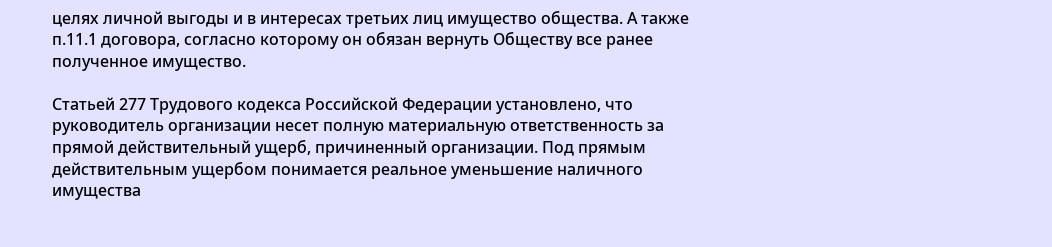целях личной выгоды и в интересах третьих лиц имущество общества. А также п.11.1 договора, согласно которому он обязан вернуть Обществу все ранее полученное имущество.

Статьей 277 Трудового кодекса Российской Федерации установлено, что руководитель организации несет полную материальную ответственность за прямой действительный ущерб, причиненный организации. Под прямым действительным ущербом понимается реальное уменьшение наличного имущества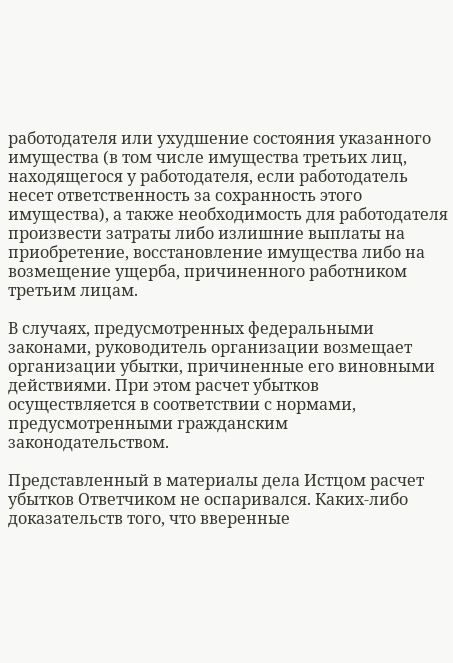работодателя или ухудшение состояния указанного имущества (в том числе имущества третьих лиц, находящегося у работодателя, если работодатель несет ответственность за сохранность этого имущества), а также необходимость для работодателя произвести затраты либо излишние выплаты на приобретение, восстановление имущества либо на возмещение ущерба, причиненного работником третьим лицам.

В случаях, предусмотренных федеральными законами, руководитель организации возмещает организации убытки, причиненные его виновными действиями. При этом расчет убытков осуществляется в соответствии с нормами, предусмотренными гражданским законодательством.

Представленный в материалы дела Истцом расчет убытков Ответчиком не оспаривался. Каких-либо доказательств того, что вверенные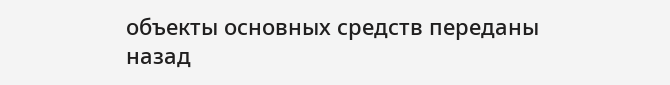объекты основных средств переданы назад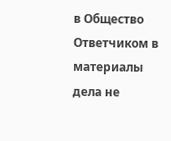в Общество Ответчиком в материалы дела не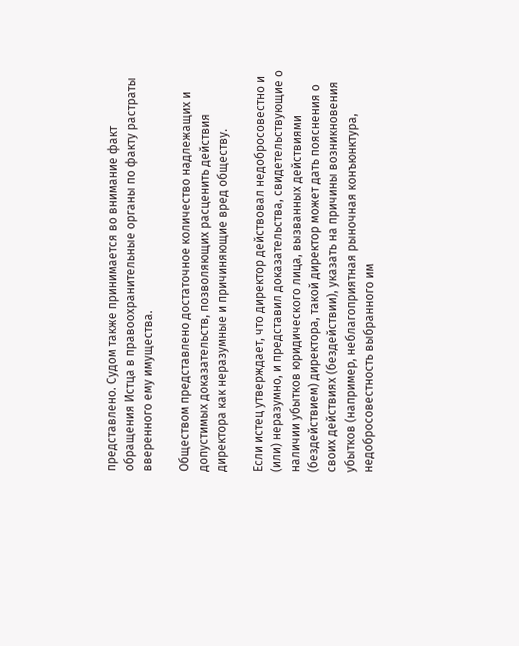представлено. Судом также принимается во внимание факт обращения Истца в правоохранительные органы по факту растраты вверенного ему имущества.

Обществом представлено достаточное количество надлежащих и допустимых доказательств, позволяющих расценить действия директора как неразумные и причиняющие вред обществу.

Если истец утверждает, что директор действовал недобросовестно и (или) неразумно, и представил доказательства, свидетельствующие о наличии убытков юридического лица, вызванных действиями (бездействием) директора, такой директор может дать пояснения о своих действиях (бездействии), указать на причины возникновения убытков (например, неблагоприятная рыночная конъюнктура, недобросовестность выбранного им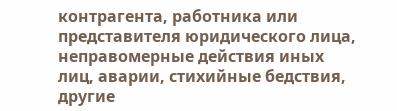контрагента, работника или представителя юридического лица, неправомерные действия иных лиц, аварии, стихийные бедствия, другие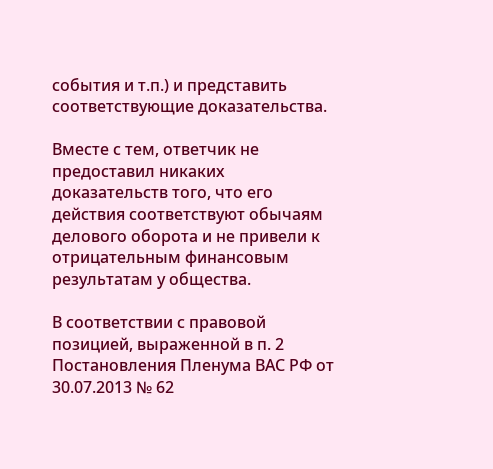события и т.п.) и представить соответствующие доказательства.

Вместе с тем, ответчик не предоставил никаких доказательств того, что его действия соответствуют обычаям делового оборота и не привели к отрицательным финансовым результатам у общества.

В соответствии с правовой позицией, выраженной в п. 2 Постановления Пленума ВАС РФ от 30.07.2013 № 62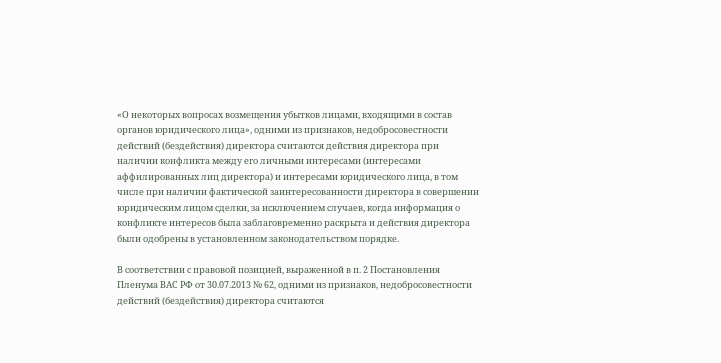«О некоторых вопросах возмещения убытков лицами, входящими в состав органов юридического лица», одними из признаков, недобросовестности действий (бездействия) директора считаются действия директора при наличии конфликта между его личными интересами (интересами аффилированных лиц директора) и интересами юридического лица, в том числе при наличии фактической заинтересованности директора в совершении юридическим лицом сделки, за исключением случаев, когда информация о конфликте интересов была заблаговременно раскрыта и действия директора были одобрены в установленном законодательством порядке.

В соответствии с правовой позицией, выраженной в п. 2 Постановления Пленума ВАС РФ от 30.07.2013 № 62, одними из признаков, недобросовестности действий (бездействия) директора считаются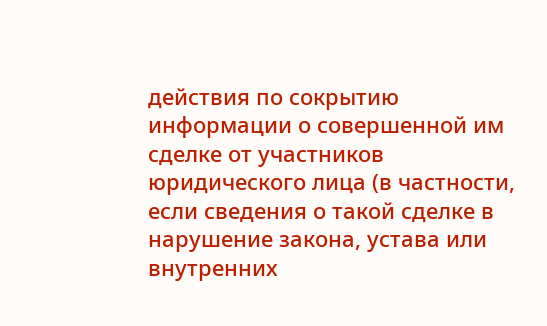действия по сокрытию информации о совершенной им сделке от участников юридического лица (в частности, если сведения о такой сделке в нарушение закона, устава или внутренних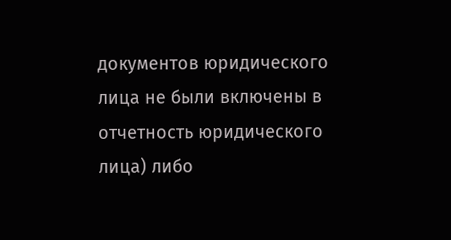документов юридического лица не были включены в отчетность юридического лица) либо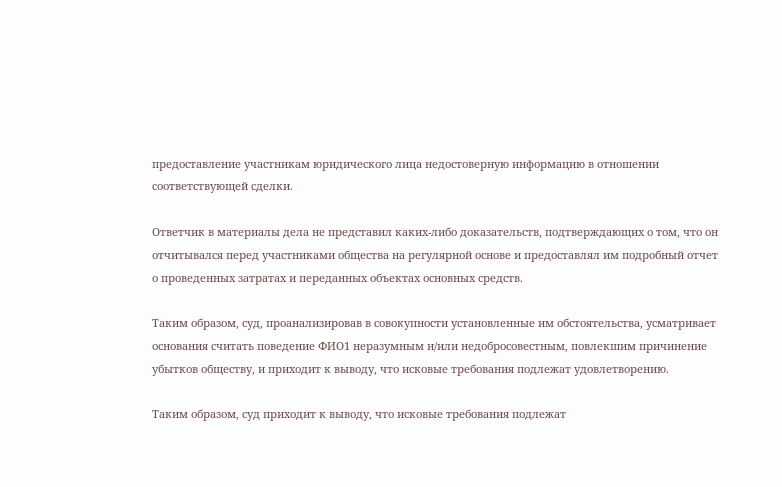предоставление участникам юридического лица недостоверную информацию в отношении соответствующей сделки.

Ответчик в материалы дела не представил каких-либо доказательств, подтверждающих о том, что он отчитывался перед участниками общества на регулярной основе и предоставлял им подробный отчет о проведенных затратах и переданных объектах основных средств.

Таким образом, суд, проанализировав в совокупности установленные им обстоятельства, усматривает основания считать поведение ФИО1 неразумным и/или недобросовестным, повлекшим причинение убытков обществу, и приходит к выводу, что исковые требования подлежат удовлетворению.

Таким образом, суд приходит к выводу, что исковые требования подлежат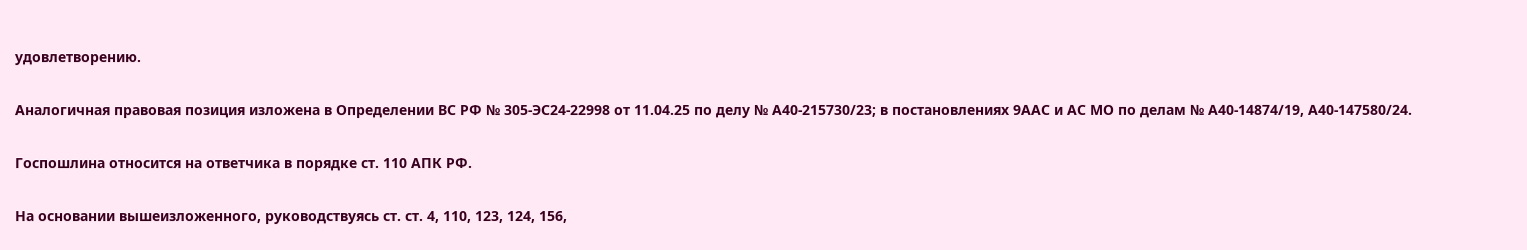удовлетворению.

Аналогичная правовая позиция изложена в Определении ВС РФ № 305-ЭС24-22998 от 11.04.25 по делу № А40-215730/23; в постановлениях 9ААС и АС МО по делам № А40-14874/19, А40-147580/24.

Госпошлина относится на ответчика в порядке ст. 110 АПК РФ.

На основании вышеизложенного, руководствуясь ст. ст. 4, 110, 123, 124, 156,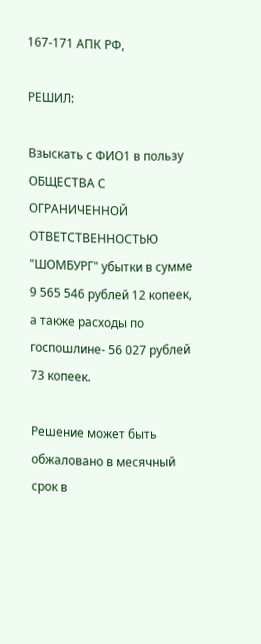167-171 АПК РФ,

РЕШИЛ:

Взыскать с ФИО1 в пользу ОБЩЕСТВА С ОГРАНИЧЕННОЙ ОТВЕТСТВЕННОСТЬЮ "ШОМБУРГ" убытки в сумме 9 565 546 рублей 12 копеек, а также расходы по госпошлине- 56 027 рублей 73 копеек.

Решение может быть обжаловано в месячный срок в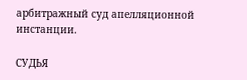арбитражный суд апелляционной инстанции.

СУДЬЯ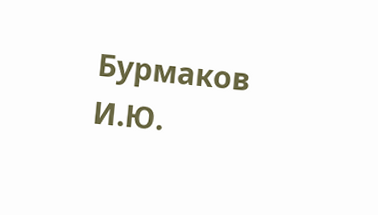Бурмаков И.Ю.